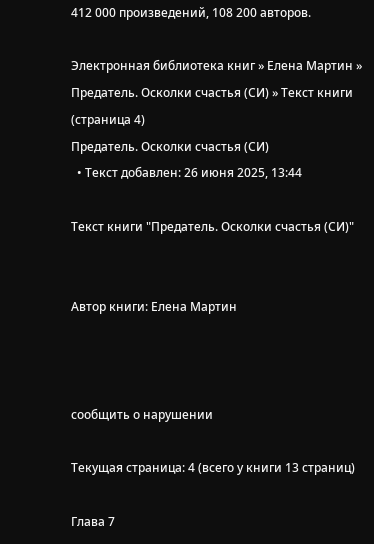412 000 произведений, 108 200 авторов.

Электронная библиотека книг » Елена Мартин » Предатель. Осколки счастья (СИ) » Текст книги (страница 4)
Предатель. Осколки счастья (СИ)
  • Текст добавлен: 26 июня 2025, 13:44

Текст книги "Предатель. Осколки счастья (СИ)"


Автор книги: Елена Мартин



сообщить о нарушении

Текущая страница: 4 (всего у книги 13 страниц)

Глава 7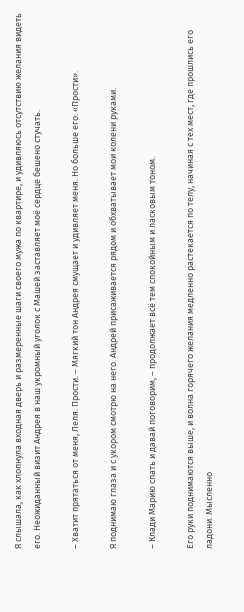Я слышала, как хлопнула входная дверь и размеренные шаги своего мужа по квартире, и удивляюсь отсутствию желания видеть его. Неожиданный визит Андрея в наш укромный уголок с Машей заставляет моё сердце бешено стучать.

– Хватит прятаться от меня, Леля. Прости. – Мягкий тон Андрея смущает и удивляет меня. Но больше его: «Прости».

Я поднимаю глаза и с укором смотрю на него. Андрей присаживается рядом и обхватывает мои колени руками.

– Клади Марию спать и давай поговорим, – продолжает всё тем спокойным и ласковым тоном.

Его руки поднимаются выше, и волна горячего желания медленно растекается по телу, начиная с тех мест, где прошлись его ладони. Мысленно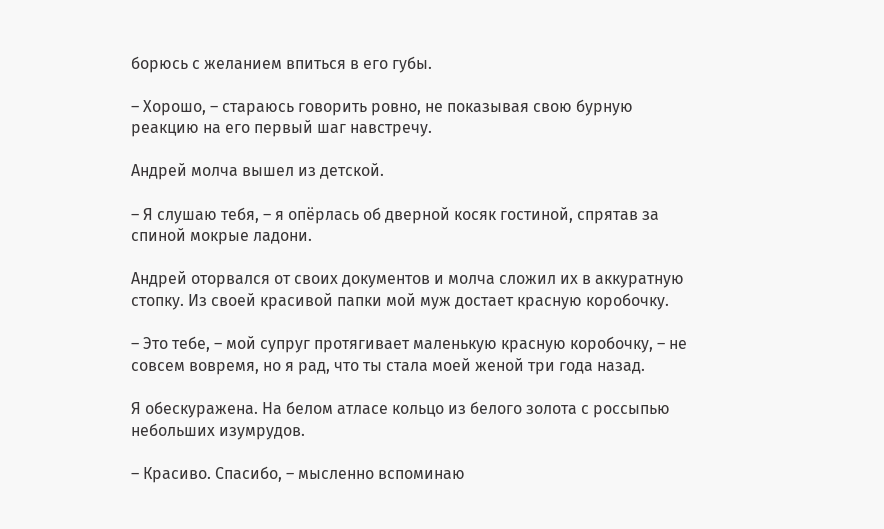борюсь с желанием впиться в его губы.

– Хорошо, – стараюсь говорить ровно, не показывая свою бурную реакцию на его первый шаг навстречу.

Андрей молча вышел из детской.

– Я слушаю тебя, – я опёрлась об дверной косяк гостиной, спрятав за спиной мокрые ладони.

Андрей оторвался от своих документов и молча сложил их в аккуратную стопку. Из своей красивой папки мой муж достает красную коробочку.

– Это тебе, – мой супруг протягивает маленькую красную коробочку, – не совсем вовремя, но я рад, что ты стала моей женой три года назад.

Я обескуражена. На белом атласе кольцо из белого золота с россыпью небольших изумрудов.

– Красиво. Спасибо, – мысленно вспоминаю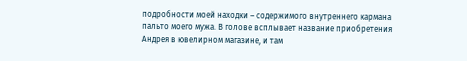подробности моей находки – содержимого внутреннего кармана пальто моего мужа. В голове всплывает название приобретения Андрея в ювелирном магазине, и там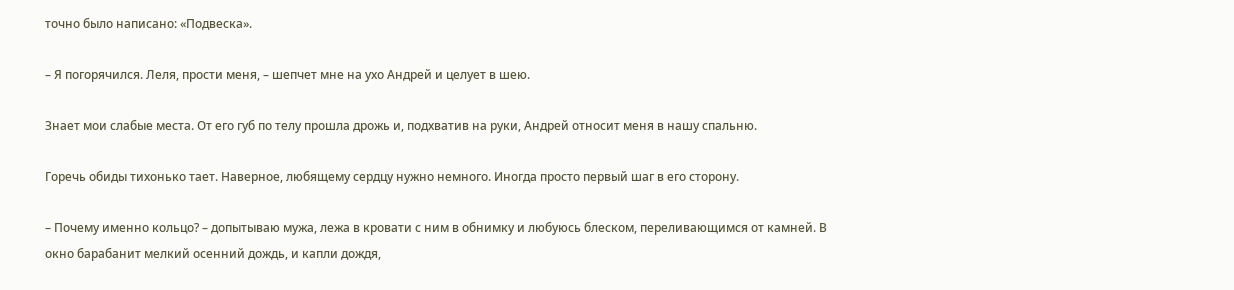точно было написано: «Подвеска».

– Я погорячился. Леля, прости меня, – шепчет мне на ухо Андрей и целует в шею.

Знает мои слабые места. От его губ по телу прошла дрожь и, подхватив на руки, Андрей относит меня в нашу спальню.

Горечь обиды тихонько тает. Наверное, любящему сердцу нужно немного. Иногда просто первый шаг в его сторону.

– Почему именно кольцо? – допытываю мужа, лежа в кровати с ним в обнимку и любуюсь блеском, переливающимся от камней. В окно барабанит мелкий осенний дождь, и капли дождя,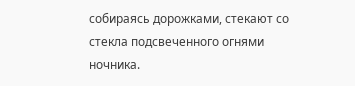собираясь дорожками, стекают со стекла подсвеченного огнями ночника.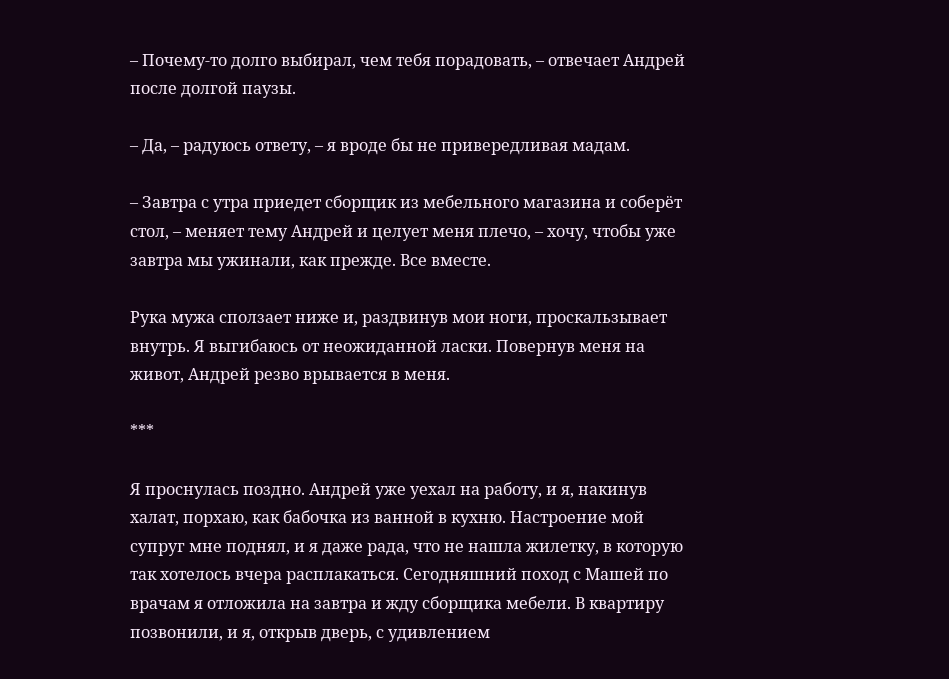– Почему-то долго выбирал, чем тебя порадовать, – отвечает Андрей после долгой паузы.

– Да, – радуюсь ответу, – я вроде бы не привередливая мадам.

– Завтра с утра приедет сборщик из мебельного магазина и соберёт стол, – меняет тему Андрей и целует меня плечо, – хочу, чтобы уже завтра мы ужинали, как прежде. Все вместе.

Рука мужа сползает ниже и, раздвинув мои ноги, проскальзывает внутрь. Я выгибаюсь от неожиданной ласки. Повернув меня на живот, Андрей резво врывается в меня.

***

Я проснулась поздно. Андрей уже уехал на работу, и я, накинув халат, порхаю, как бабочка из ванной в кухню. Настроение мой супруг мне поднял, и я даже рада, что не нашла жилетку, в которую так хотелось вчера расплакаться. Сегодняшний поход с Машей по врачам я отложила на завтра и жду сборщика мебели. В квартиру позвонили, и я, открыв дверь, с удивлением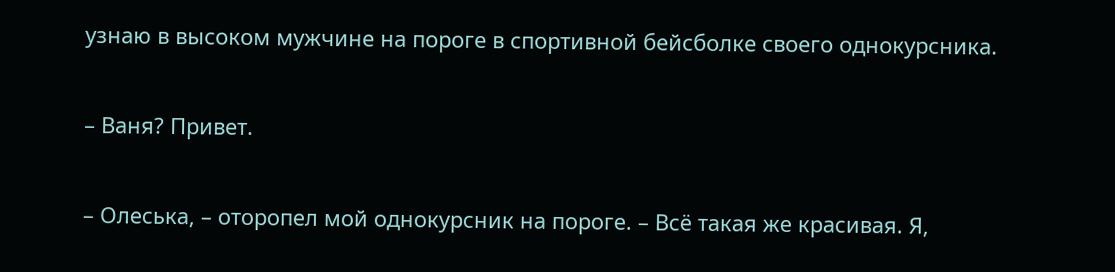узнаю в высоком мужчине на пороге в спортивной бейсболке своего однокурсника.

– Ваня? Привет.

– Олеська, – оторопел мой однокурсник на пороге. – Всё такая же красивая. Я,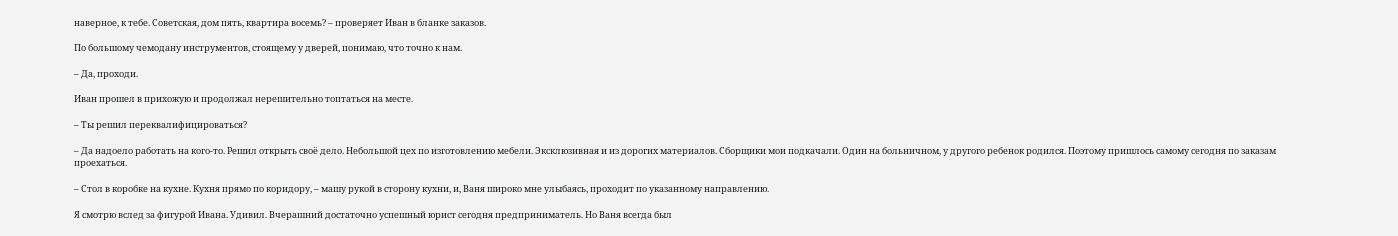наверное, к тебе. Советская, дом пять, квартира восемь? – проверяет Иван в бланке заказов.

По большому чемодану инструментов, стоящему у дверей, понимаю, что точно к нам.

– Да, проходи.

Иван прошел в прихожую и продолжал нерешительно топтаться на месте.

– Ты решил переквалифицироваться?

– Да надоело работать на кого-то. Решил открыть своё дело. Небольшой цех по изготовлению мебели. Эксклюзивная и из дорогих материалов. Сборщики мои подкачали. Один на больничном, у другого ребенок родился. Поэтому пришлось самому сегодня по заказам проехаться.

– Стол в коробке на кухне. Кухня прямо по коридору, – машу рукой в сторону кухни, и, Ваня широко мне улыбаясь, проходит по указанному направлению.

Я смотрю вслед за фигурой Ивана. Удивил. Вчерашний достаточно успешный юрист сегодня предприниматель. Но Ваня всегда был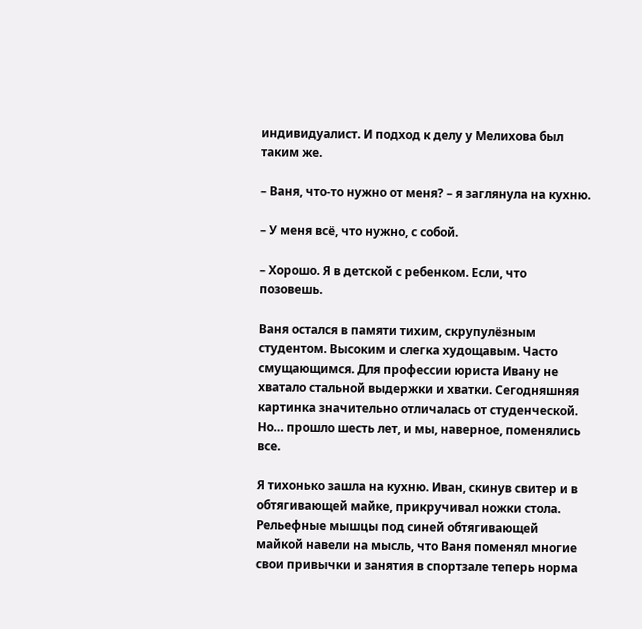индивидуалист. И подход к делу у Мелихова был таким же.

– Ваня, что-то нужно от меня? – я заглянула на кухню.

– У меня всё, что нужно, с собой.

– Хорошо. Я в детской с ребенком. Если, что позовешь.

Ваня остался в памяти тихим, скрупулёзным студентом. Высоким и слегка худощавым. Часто смущающимся. Для профессии юриста Ивану не хватало стальной выдержки и хватки. Сегодняшняя картинка значительно отличалась от студенческой. Но… прошло шесть лет, и мы, наверное, поменялись все.

Я тихонько зашла на кухню. Иван, скинув свитер и в обтягивающей майке, прикручивал ножки стола. Рельефные мышцы под синей обтягивающей майкой навели на мысль, что Ваня поменял многие свои привычки и занятия в спортзале теперь норма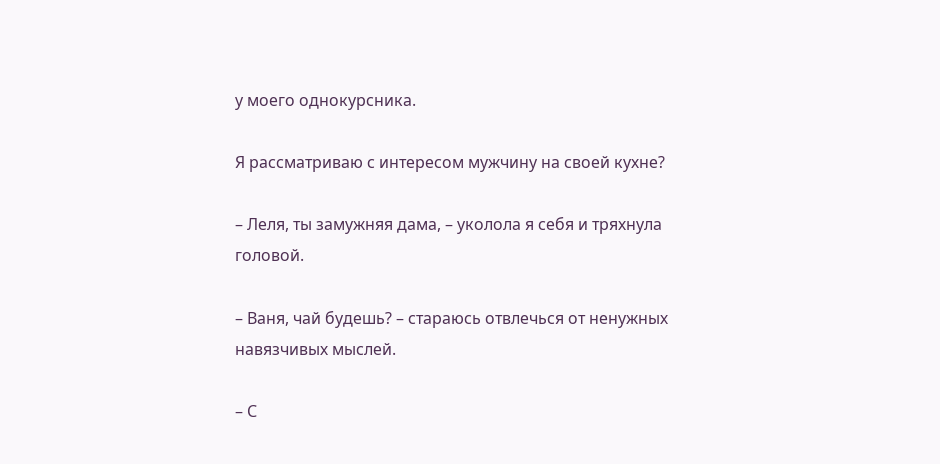у моего однокурсника.

Я рассматриваю с интересом мужчину на своей кухне?

– Леля, ты замужняя дама, – уколола я себя и тряхнула головой.

– Ваня, чай будешь? – стараюсь отвлечься от ненужных навязчивых мыслей.

– С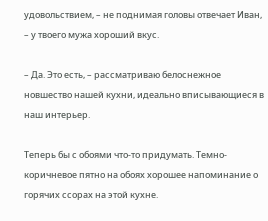удовольствием, – не поднимая головы отвечает Иван, – у твоего мужа хороший вкус.

– Да. Это есть, – рассматриваю белоснежное новшество нашей кухни, идеально вписывающиеся в наш интерьер.

Теперь бы с обоями что-то придумать. Темно-коричневое пятно на обоях хорошее напоминание о горячих ссорах на этой кухне.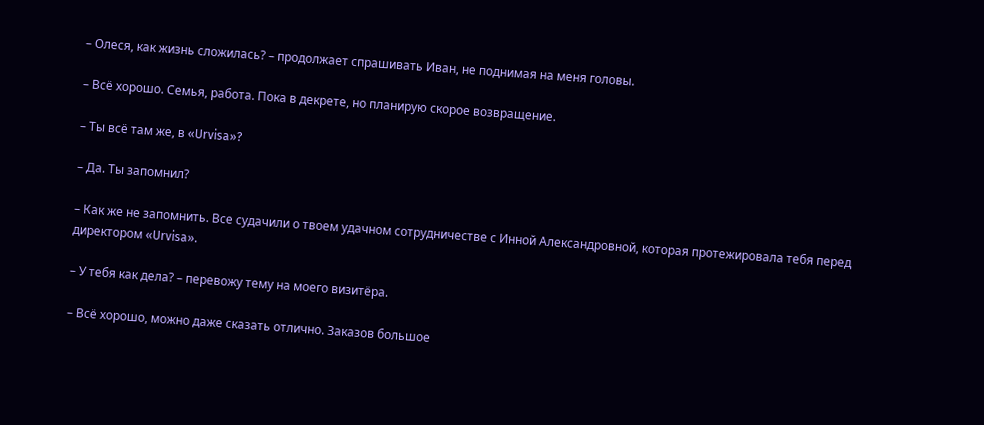– Олеся, как жизнь сложилась? – продолжает спрашивать Иван, не поднимая на меня головы.

– Всё хорошо. Семья, работа. Пока в декрете, но планирую скорое возвращение.

– Ты всё там же, в «Urvisa»?

– Да. Ты запомнил?

– Как же не запомнить. Все судачили о твоем удачном сотрудничестве с Инной Александровной, которая протежировала тебя перед директором «Urvisa».

– У тебя как дела? – перевожу тему на моего визитёра.

– Всё хорошо, можно даже сказать отлично. Заказов большое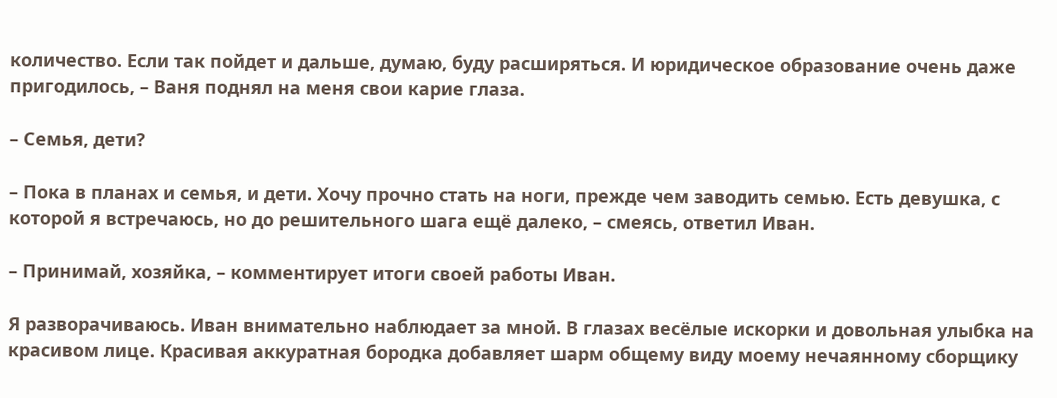количество. Если так пойдет и дальше, думаю, буду расширяться. И юридическое образование очень даже пригодилось, – Ваня поднял на меня свои карие глаза.

– Семья, дети?

– Пока в планах и семья, и дети. Хочу прочно стать на ноги, прежде чем заводить семью. Есть девушка, с которой я встречаюсь, но до решительного шага ещё далеко, – смеясь, ответил Иван.

– Принимай, хозяйка, – комментирует итоги своей работы Иван.

Я разворачиваюсь. Иван внимательно наблюдает за мной. В глазах весёлые искорки и довольная улыбка на красивом лице. Красивая аккуратная бородка добавляет шарм общему виду моему нечаянному сборщику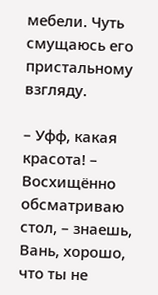мебели. Чуть смущаюсь его пристальному взгляду.

– Уфф, какая красота! – Восхищённо обсматриваю стол, – знаешь, Вань, хорошо, что ты не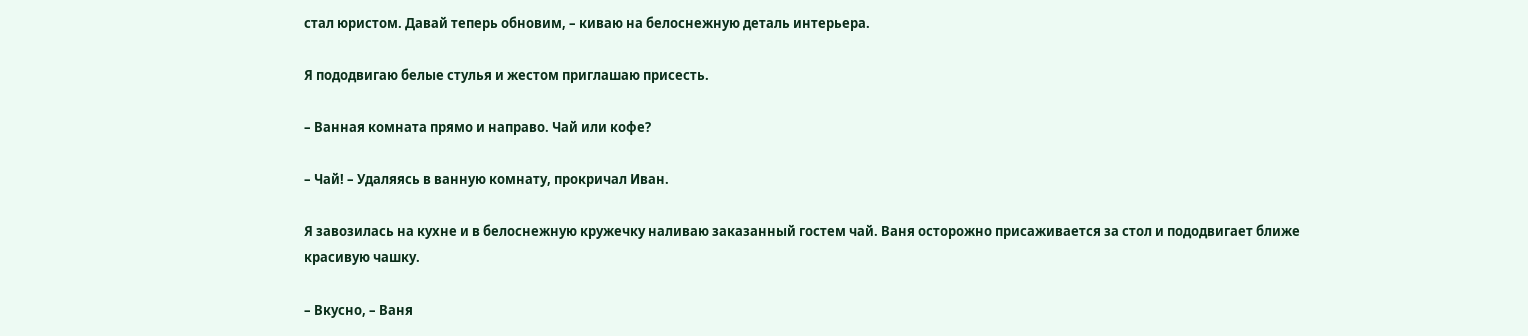стал юристом. Давай теперь обновим, – киваю на белоснежную деталь интерьера.

Я пододвигаю белые стулья и жестом приглашаю присесть.

– Ванная комната прямо и направо. Чай или кофе?

– Чай! – Удаляясь в ванную комнату, прокричал Иван.

Я завозилась на кухне и в белоснежную кружечку наливаю заказанный гостем чай. Ваня осторожно присаживается за стол и пододвигает ближе красивую чашку.

– Вкусно, – Ваня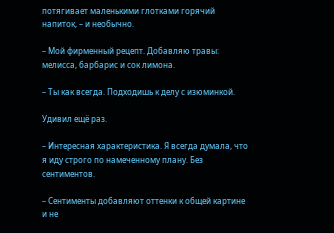потягивает маленькими глотками горячий напиток, – и необычно.

– Мой фирменный рецепт. Добавляю травы: мелисса, барбарис и сок лимона.

– Ты как всегда. Подходишь к делу с изюминкой.

Удивил ещё раз.

– Интересная характеристика. Я всегда думала, что я иду строго по намеченному плану. Без сентиментов.

– Сентименты добавляют оттенки к общей картине и не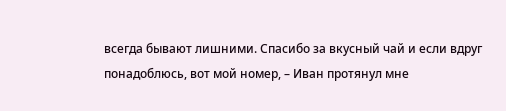всегда бывают лишними. Спасибо за вкусный чай и если вдруг понадоблюсь, вот мой номер, – Иван протянул мне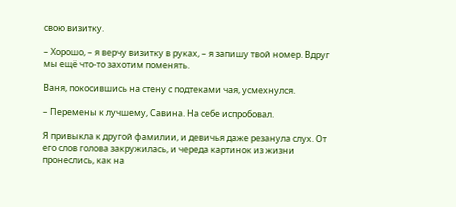свою визитку.

– Хорошо, – я верчу визитку в руках, – я запишу твой номер. Вдруг мы ещё что-то захотим поменять.

Ваня, покосившись на стену с подтеками чая, усмехнулся.

– Перемены к лучшему, Савина. На себе испробовал.

Я привыкла к другой фамилии, и девичья даже резанула слух. От его слов голова закружилась, и череда картинок из жизни пронеслись, как на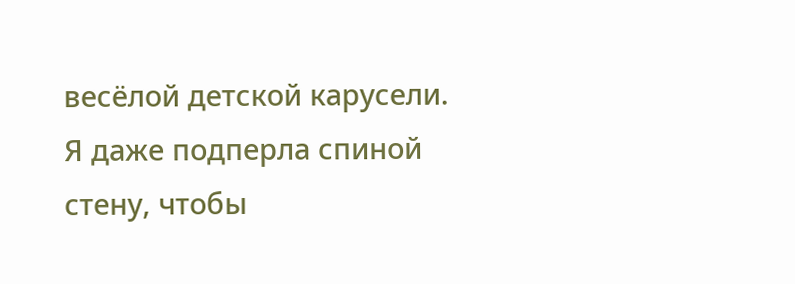весёлой детской карусели. Я даже подперла спиной стену, чтобы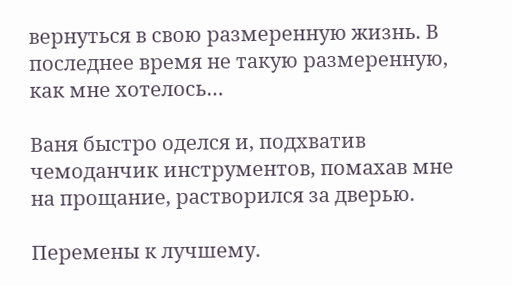вернуться в свою размеренную жизнь. В последнее время не такую размеренную, как мне хотелось…

Ваня быстро оделся и, подхватив чемоданчик инструментов, помахав мне на прощание, растворился за дверью.

Перемены к лучшему.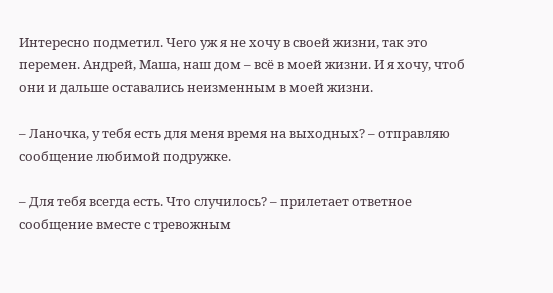Интересно подметил. Чего уж я не хочу в своей жизни, так это перемен. Андрей, Маша, наш дом – всё в моей жизни. И я хочу, чтоб они и дальше оставались неизменным в моей жизни.

– Ланочка, у тебя есть для меня время на выходных? – отправляю сообщение любимой подружке.

– Для тебя всегда есть. Что случилось? – прилетает ответное сообщение вместе с тревожным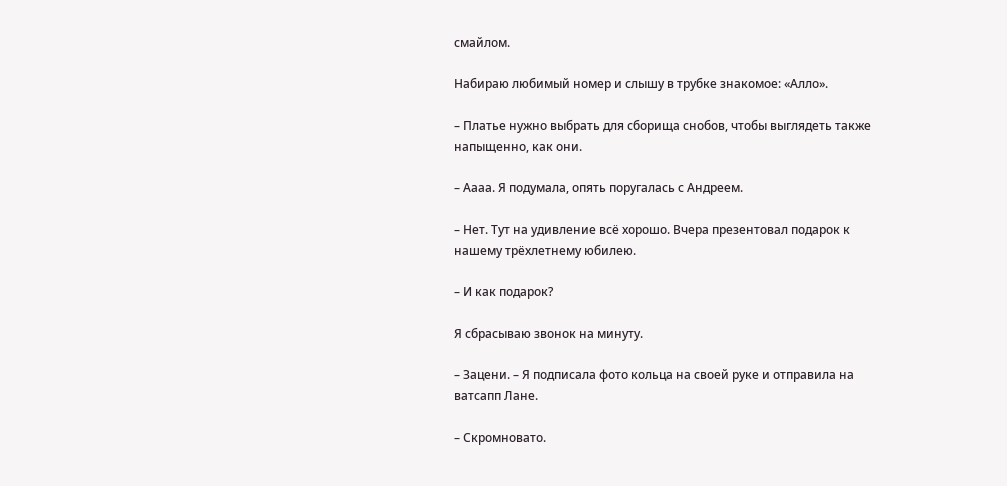смайлом.

Набираю любимый номер и слышу в трубке знакомое: «Алло».

– Платье нужно выбрать для сборища снобов, чтобы выглядеть также напыщенно, как они.

– Аааа. Я подумала, опять поругалась с Андреем.

– Нет. Тут на удивление всё хорошо. Вчера презентовал подарок к нашему трёхлетнему юбилею.

– И как подарок?

Я сбрасываю звонок на минуту.

– Зацени. – Я подписала фото кольца на своей руке и отправила на ватсапп Лане.

– Скромновато.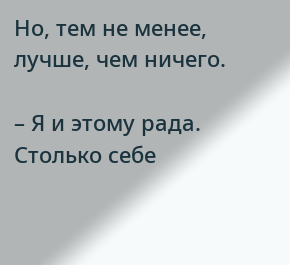Но, тем не менее, лучше, чем ничего.

– Я и этому рада. Столько себе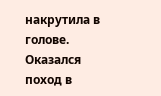накрутила в голове. Оказался поход в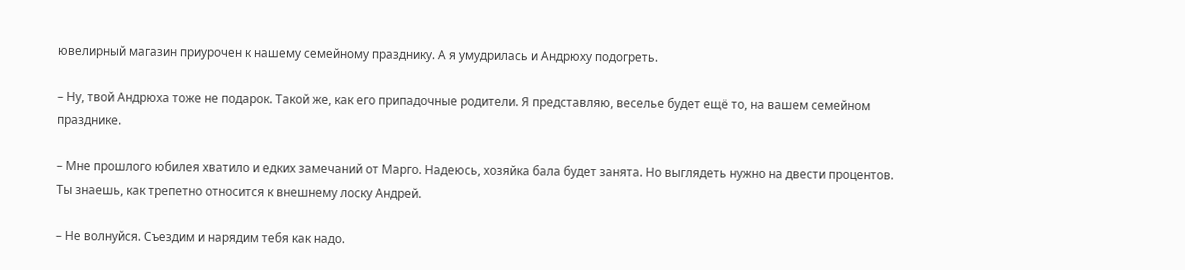ювелирный магазин приурочен к нашему семейному празднику. А я умудрилась и Андрюху подогреть.

– Ну, твой Андрюха тоже не подарок. Такой же, как его припадочные родители. Я представляю, веселье будет ещё то, на вашем семейном празднике.

– Мне прошлого юбилея хватило и едких замечаний от Марго. Надеюсь, хозяйка бала будет занята. Но выглядеть нужно на двести процентов. Ты знаешь, как трепетно относится к внешнему лоску Андрей.

– Не волнуйся. Съездим и нарядим тебя как надо.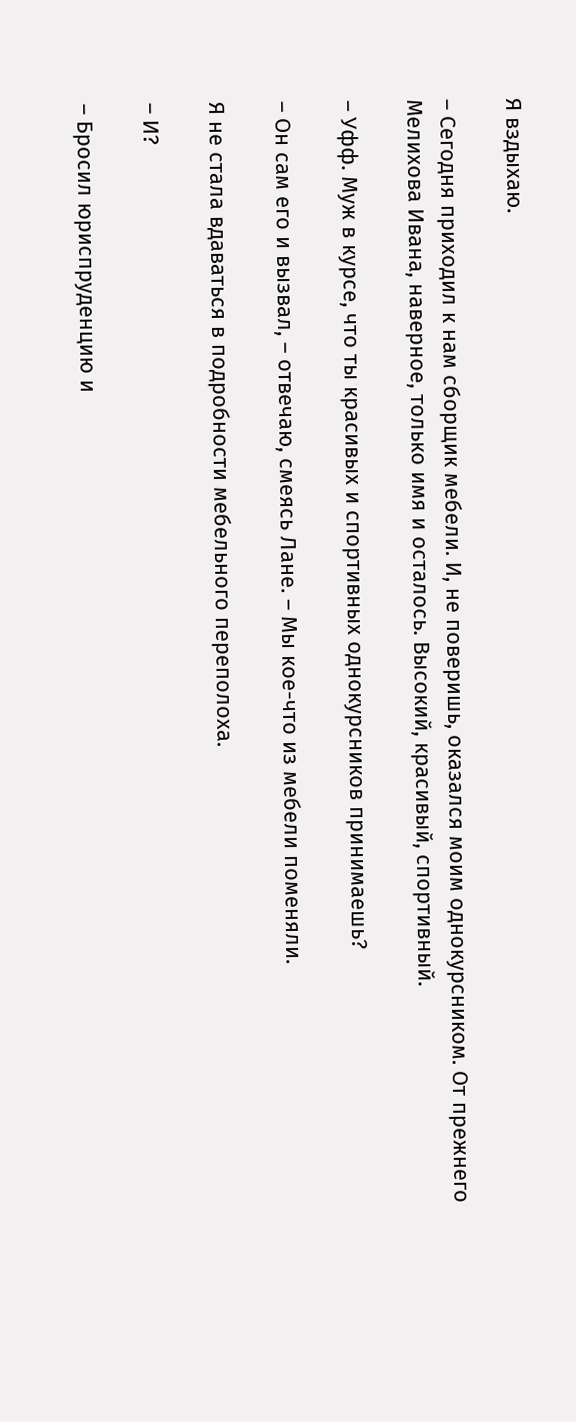Я вздыхаю.

– Сегодня приходил к нам сборщик мебели. И, не поверишь, оказался моим однокурсником. От прежнего Мелихова Ивана, наверное, только имя и осталось. Высокий, красивый, спортивный.

– Уфф. Муж в курсе, что ты красивых и спортивных однокурсников принимаешь?

– Он сам его и вызвал, – отвечаю, смеясь Лане. – Мы кое-что из мебели поменяли.

Я не стала вдаваться в подробности мебельного переполоха.

– И?

– Бросил юриспруденцию и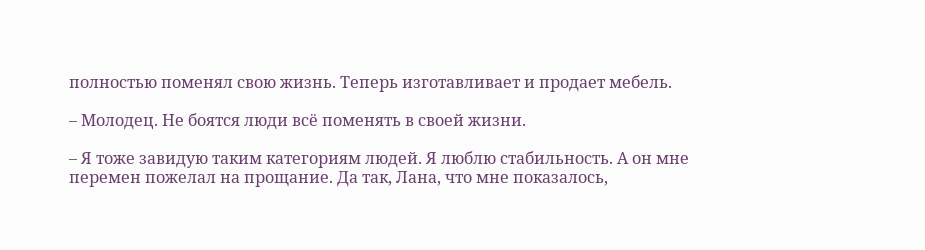полностью поменял свою жизнь. Теперь изготавливает и продает мебель.

– Молодец. Не боятся люди всё поменять в своей жизни.

– Я тоже завидую таким категориям людей. Я люблю стабильность. А он мне перемен пожелал на прощание. Да так, Лана, что мне показалось,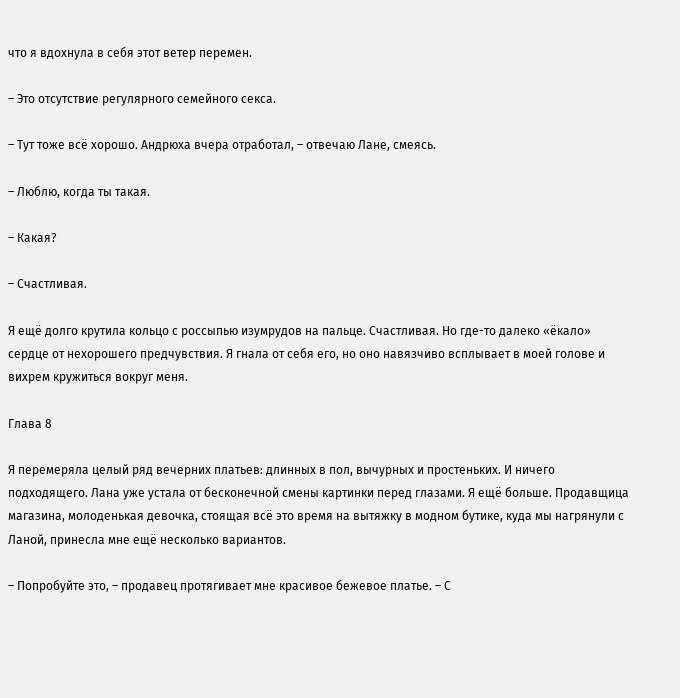что я вдохнула в себя этот ветер перемен.

– Это отсутствие регулярного семейного секса.

– Тут тоже всё хорошо. Андрюха вчера отработал, – отвечаю Лане, смеясь.

– Люблю, когда ты такая.

– Какая?

– Счастливая.

Я ещё долго крутила кольцо с россыпью изумрудов на пальце. Счастливая. Но где-то далеко «ёкало» сердце от нехорошего предчувствия. Я гнала от себя его, но оно навязчиво всплывает в моей голове и вихрем кружиться вокруг меня.

Глава 8

Я перемеряла целый ряд вечерних платьев: длинных в пол, вычурных и простеньких. И ничего подходящего. Лана уже устала от бесконечной смены картинки перед глазами. Я ещё больше. Продавщица магазина, молоденькая девочка, стоящая всё это время на вытяжку в модном бутике, куда мы нагрянули с Ланой, принесла мне ещё несколько вариантов.

– Попробуйте это, – продавец протягивает мне красивое бежевое платье. – С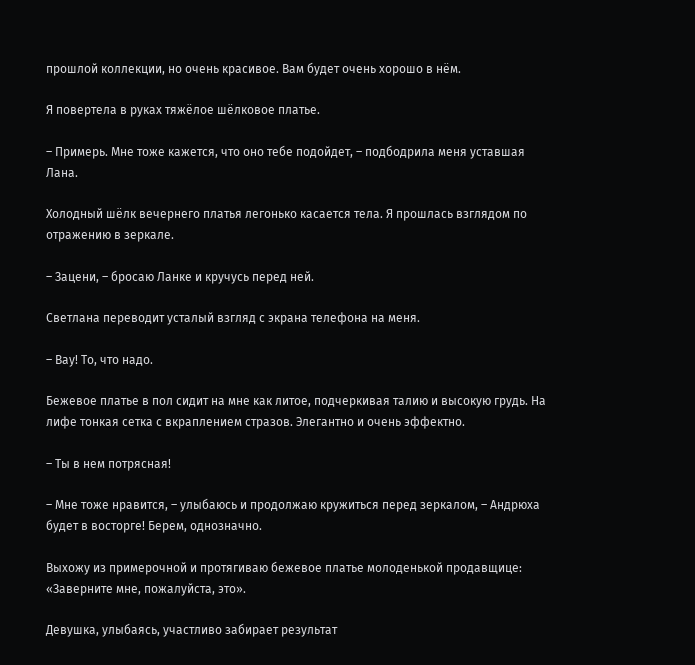прошлой коллекции, но очень красивое. Вам будет очень хорошо в нём.

Я повертела в руках тяжёлое шёлковое платье.

– Примерь. Мне тоже кажется, что оно тебе подойдет, – подбодрила меня уставшая Лана.

Холодный шёлк вечернего платья легонько касается тела. Я прошлась взглядом по отражению в зеркале.

– Зацени, – бросаю Ланке и кручусь перед ней.

Светлана переводит усталый взгляд с экрана телефона на меня.

– Вау! То, что надо.

Бежевое платье в пол сидит на мне как литое, подчеркивая талию и высокую грудь. На лифе тонкая сетка с вкраплением стразов. Элегантно и очень эффектно.

– Ты в нем потрясная!

– Мне тоже нравится, – улыбаюсь и продолжаю кружиться перед зеркалом, – Андрюха будет в восторге! Берем, однозначно.

Выхожу из примерочной и протягиваю бежевое платье молоденькой продавщице: «Заверните мне, пожалуйста, это».

Девушка, улыбаясь, участливо забирает результат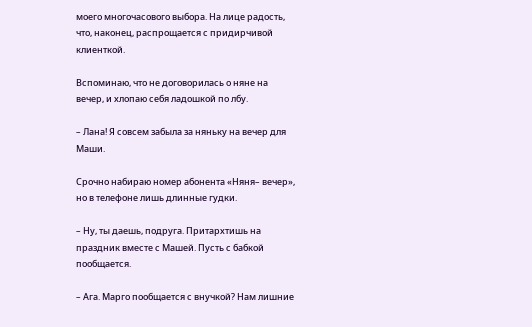моего многочасового выбора. На лице радость, что, наконец, распрощается с придирчивой клиенткой.

Вспоминаю, что не договорилась о няне на вечер, и хлопаю себя ладошкой по лбу.

– Лана! Я совсем забыла за няньку на вечер для Маши.

Срочно набираю номер абонента «Няня– вечер», но в телефоне лишь длинные гудки.

– Ну, ты даешь, подруга. Притархтишь на праздник вместе с Машей. Пусть с бабкой пообщается.

– Ага. Марго пообщается с внучкой? Нам лишние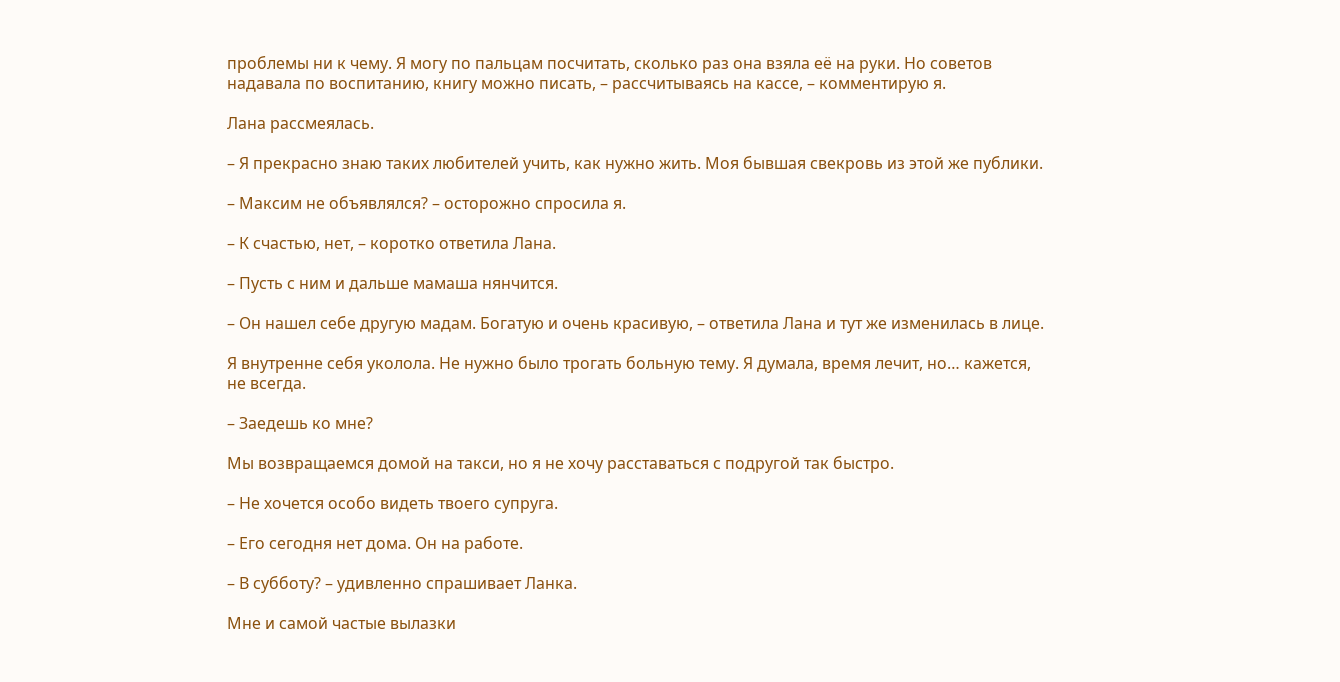проблемы ни к чему. Я могу по пальцам посчитать, сколько раз она взяла её на руки. Но советов надавала по воспитанию, книгу можно писать, – рассчитываясь на кассе, – комментирую я.

Лана рассмеялась.

– Я прекрасно знаю таких любителей учить, как нужно жить. Моя бывшая свекровь из этой же публики.

– Максим не объявлялся? – осторожно спросила я.

– К счастью, нет, – коротко ответила Лана.

– Пусть с ним и дальше мамаша нянчится.

– Он нашел себе другую мадам. Богатую и очень красивую, – ответила Лана и тут же изменилась в лице.

Я внутренне себя уколола. Не нужно было трогать больную тему. Я думала, время лечит, но… кажется, не всегда.

– Заедешь ко мне?

Мы возвращаемся домой на такси, но я не хочу расставаться с подругой так быстро.

– Не хочется особо видеть твоего супруга.

– Его сегодня нет дома. Он на работе.

– В субботу? – удивленно спрашивает Ланка.

Мне и самой частые вылазки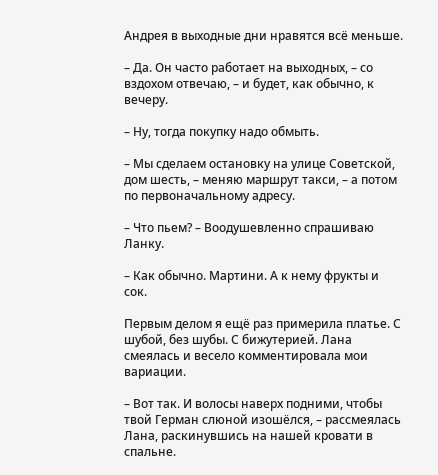Андрея в выходные дни нравятся всё меньше.

– Да. Он часто работает на выходных, – со вздохом отвечаю, – и будет, как обычно, к вечеру.

– Ну, тогда покупку надо обмыть.

– Мы сделаем остановку на улице Советской, дом шесть, – меняю маршрут такси, – а потом по первоначальному адресу.

– Что пьем? – Воодушевленно спрашиваю Ланку.

– Как обычно. Мартини. А к нему фрукты и сок.

Первым делом я ещё раз примерила платье. С шубой, без шубы. С бижутерией. Лана смеялась и весело комментировала мои вариации.

– Вот так. И волосы наверх подними, чтобы твой Герман слюной изошёлся, – рассмеялась Лана, раскинувшись на нашей кровати в спальне.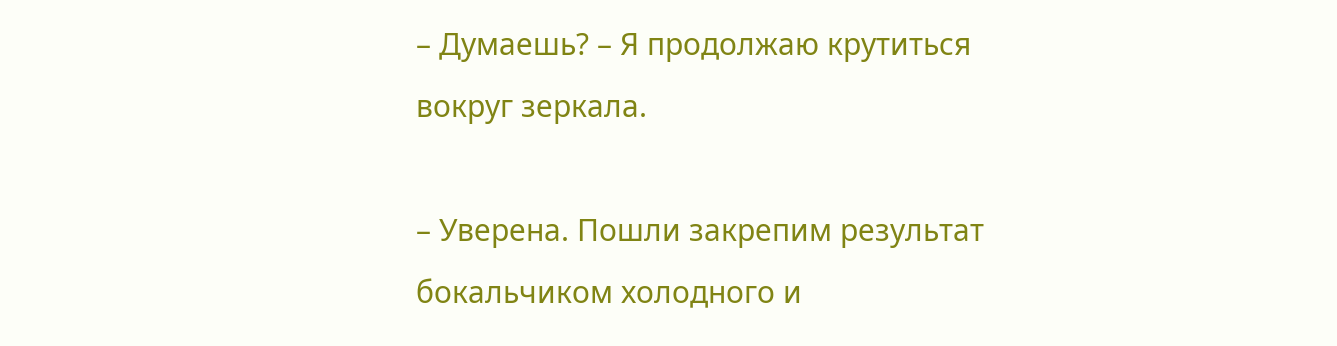– Думаешь? – Я продолжаю крутиться вокруг зеркала.

– Уверена. Пошли закрепим результат бокальчиком холодного и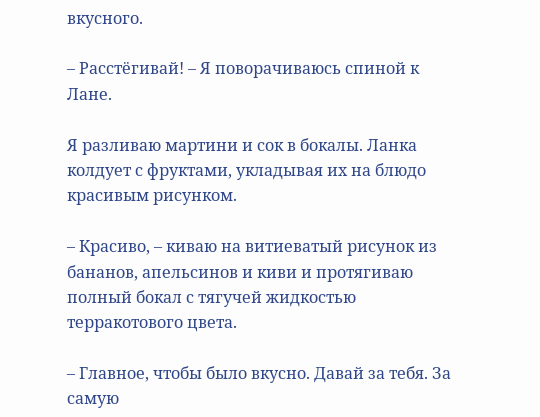вкусного.

– Расстёгивай! – Я поворачиваюсь спиной к Лане.

Я разливаю мартини и сок в бокалы. Ланка колдует с фруктами, укладывая их на блюдо красивым рисунком.

– Красиво, – киваю на витиеватый рисунок из бананов, апельсинов и киви и протягиваю полный бокал с тягучей жидкостью терракотового цвета.

– Главное, чтобы было вкусно. Давай за тебя. За самую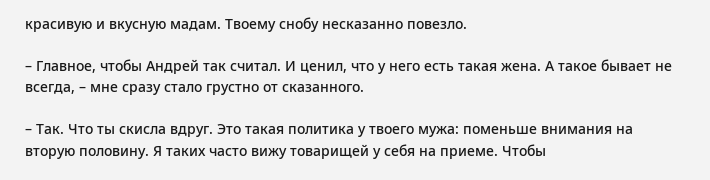красивую и вкусную мадам. Твоему снобу несказанно повезло.

– Главное, чтобы Андрей так считал. И ценил, что у него есть такая жена. А такое бывает не всегда, – мне сразу стало грустно от сказанного.

– Так. Что ты скисла вдруг. Это такая политика у твоего мужа: поменьше внимания на вторую половину. Я таких часто вижу товарищей у себя на приеме. Чтобы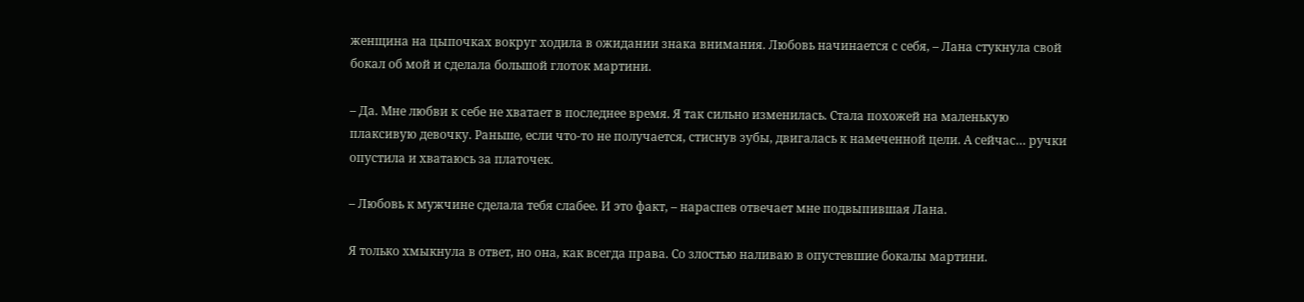женщина на цыпочках вокруг ходила в ожидании знака внимания. Любовь начинается с себя, – Лана стукнула свой бокал об мой и сделала большой глоток мартини.

– Да. Мне любви к себе не хватает в последнее время. Я так сильно изменилась. Стала похожей на маленькую плаксивую девочку. Раньше, если что-то не получается, стиснув зубы, двигалась к намеченной цели. А сейчас… ручки опустила и хватаюсь за платочек.

– Любовь к мужчине сделала тебя слабее. И это факт, – нараспев отвечает мне подвыпившая Лана.

Я только хмыкнула в ответ, но она, как всегда права. Со злостью наливаю в опустевшие бокалы мартини.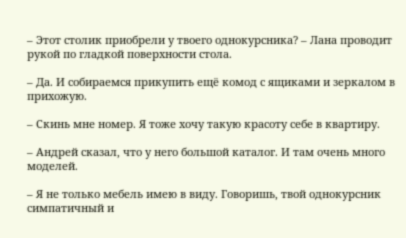– Этот столик приобрели у твоего однокурсника? – Лана проводит рукой по гладкой поверхности стола.

– Да. И собираемся прикупить ещё комод с ящиками и зеркалом в прихожую.

– Скинь мне номер. Я тоже хочу такую красоту себе в квартиру.

– Андрей сказал, что у него большой каталог. И там очень много моделей.

– Я не только мебель имею в виду. Говоришь, твой однокурсник симпатичный и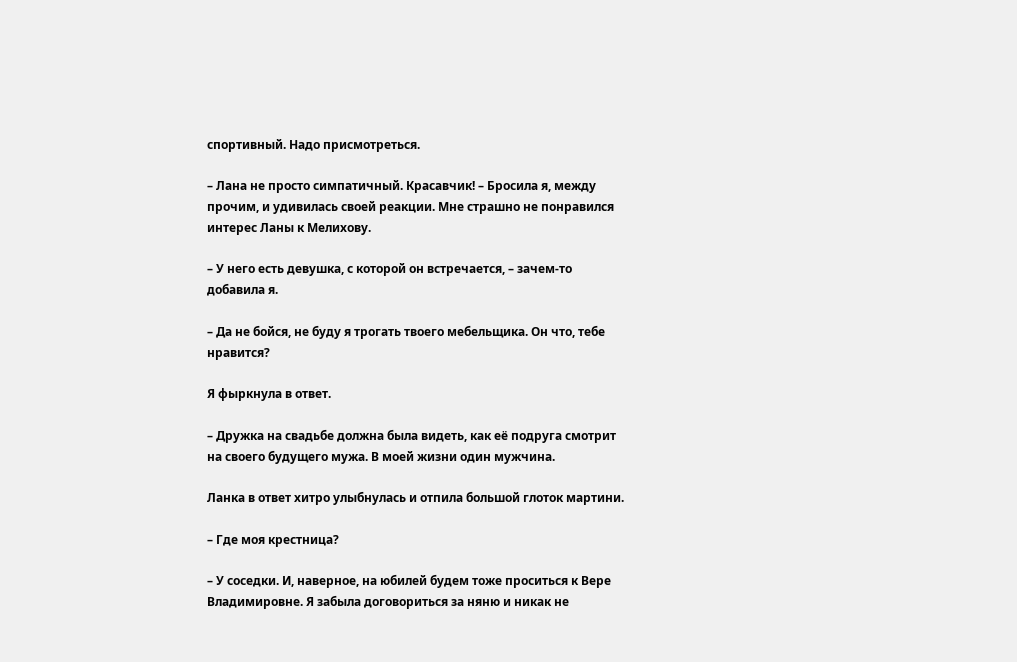спортивный. Надо присмотреться.

– Лана не просто симпатичный. Красавчик! – Бросила я, между прочим, и удивилась своей реакции. Мне страшно не понравился интерес Ланы к Мелихову.

– У него есть девушка, с которой он встречается, – зачем-то добавила я.

– Да не бойся, не буду я трогать твоего мебельщика. Он что, тебе нравится?

Я фыркнула в ответ.

– Дружка на свадьбе должна была видеть, как её подруга смотрит на своего будущего мужа. В моей жизни один мужчина.

Ланка в ответ хитро улыбнулась и отпила большой глоток мартини.

– Где моя крестница?

– У соседки. И, наверное, на юбилей будем тоже проситься к Вере Владимировне. Я забыла договориться за няню и никак не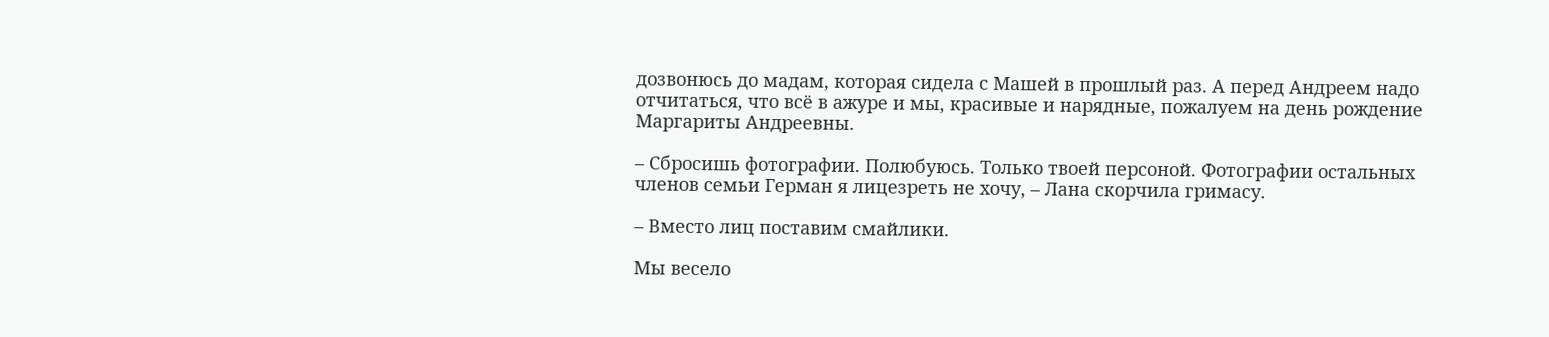дозвонюсь до мадам, которая сидела с Машей в прошлый раз. А перед Андреем надо отчитаться, что всё в ажуре и мы, красивые и нарядные, пожалуем на день рождение Маргариты Андреевны.

– Сбросишь фотографии. Полюбуюсь. Только твоей персоной. Фотографии остальных членов семьи Герман я лицезреть не хочу, – Лана скорчила гримасу.

– Вместо лиц поставим смайлики.

Мы весело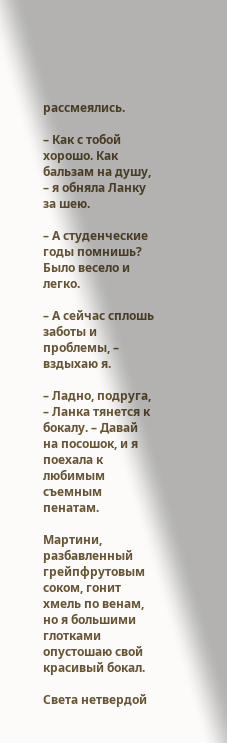рассмеялись.

– Как с тобой хорошо. Как бальзам на душу, – я обняла Ланку за шею.

– А студенческие годы помнишь? Было весело и легко.

– А сейчас сплошь заботы и проблемы, – вздыхаю я.

– Ладно, подруга, – Ланка тянется к бокалу. – Давай на посошок, и я поехала к любимым съемным пенатам.

Мартини, разбавленный грейпфрутовым соком, гонит хмель по венам, но я большими глотками опустошаю свой красивый бокал.

Света нетвердой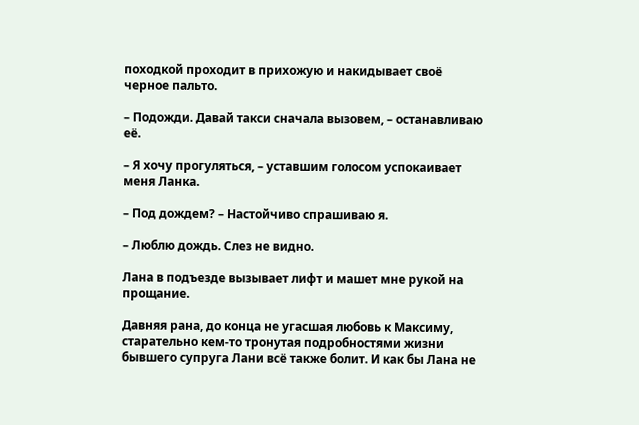походкой проходит в прихожую и накидывает своё черное пальто.

– Подожди. Давай такси сначала вызовем, – останавливаю её.

– Я хочу прогуляться, – уставшим голосом успокаивает меня Ланка.

– Под дождем? – Настойчиво спрашиваю я.

– Люблю дождь. Слез не видно.

Лана в подъезде вызывает лифт и машет мне рукой на прощание.

Давняя рана, до конца не угасшая любовь к Максиму, старательно кем-то тронутая подробностями жизни бывшего супруга Лани всё также болит. И как бы Лана не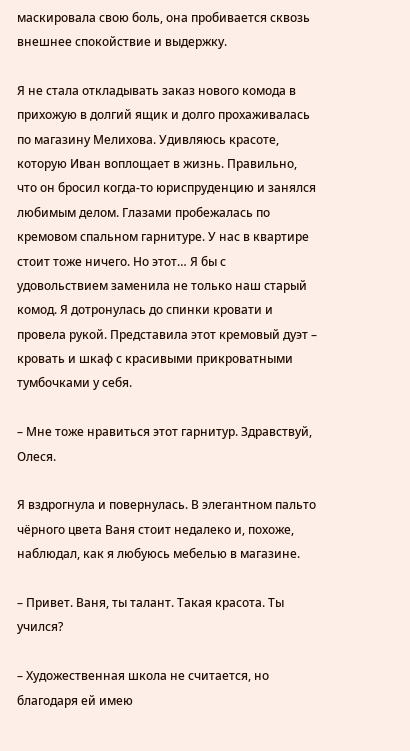маскировала свою боль, она пробивается сквозь внешнее спокойствие и выдержку.

Я не стала откладывать заказ нового комода в прихожую в долгий ящик и долго прохаживалась по магазину Мелихова. Удивляюсь красоте, которую Иван воплощает в жизнь. Правильно, что он бросил когда-то юриспруденцию и занялся любимым делом. Глазами пробежалась по кремовом спальном гарнитуре. У нас в квартире стоит тоже ничего. Но этот… Я бы с удовольствием заменила не только наш старый комод. Я дотронулась до спинки кровати и провела рукой. Представила этот кремовый дуэт – кровать и шкаф с красивыми прикроватными тумбочками у себя.

– Мне тоже нравиться этот гарнитур. Здравствуй, Олеся.

Я вздрогнула и повернулась. В элегантном пальто чёрного цвета Ваня стоит недалеко и, похоже, наблюдал, как я любуюсь мебелью в магазине.

– Привет. Ваня, ты талант. Такая красота. Ты учился?

– Художественная школа не считается, но благодаря ей имею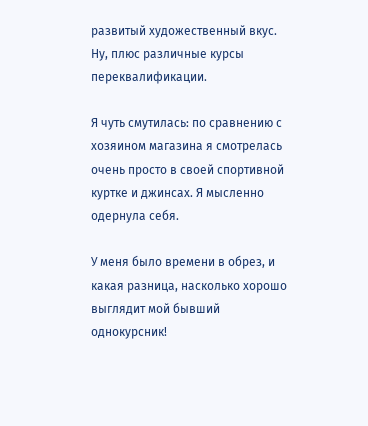развитый художественный вкус. Ну, плюс различные курсы переквалификации.

Я чуть смутилась: по сравнению с хозяином магазина я смотрелась очень просто в своей спортивной куртке и джинсах. Я мысленно одернула себя.

У меня было времени в обрез, и какая разница, насколько хорошо выглядит мой бывший однокурсник!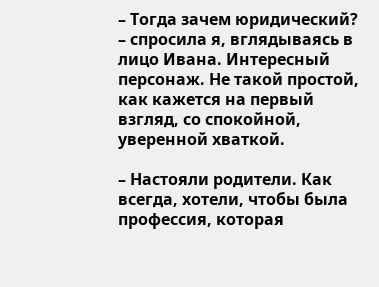– Тогда зачем юридический? – спросила я, вглядываясь в лицо Ивана. Интересный персонаж. Не такой простой, как кажется на первый взгляд, со спокойной, уверенной хваткой.

– Настояли родители. Как всегда, хотели, чтобы была профессия, которая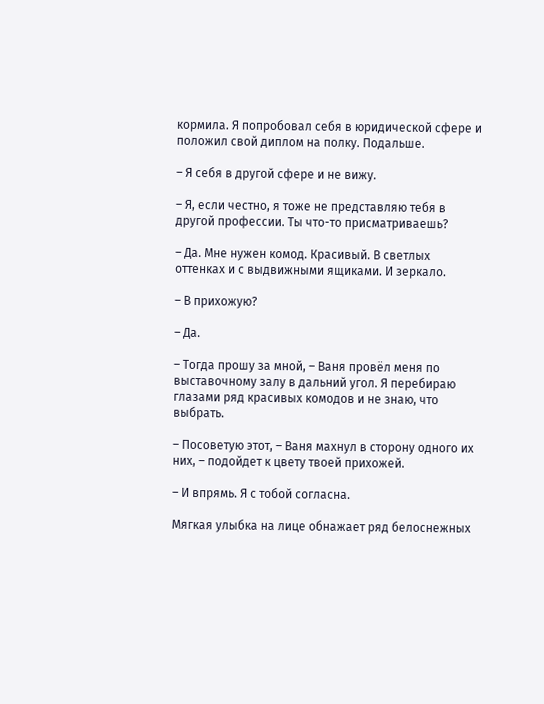кормила. Я попробовал себя в юридической сфере и положил свой диплом на полку. Подальше.

– Я себя в другой сфере и не вижу.

– Я, если честно, я тоже не представляю тебя в другой профессии. Ты что-то присматриваешь?

– Да. Мне нужен комод. Красивый. В светлых оттенках и с выдвижными ящиками. И зеркало.

– В прихожую?

– Да.

– Тогда прошу за мной, – Ваня провёл меня по выставочному залу в дальний угол. Я перебираю глазами ряд красивых комодов и не знаю, что выбрать.

– Посоветую этот, – Ваня махнул в сторону одного их них, – подойдет к цвету твоей прихожей.

– И впрямь. Я с тобой согласна.

Мягкая улыбка на лице обнажает ряд белоснежных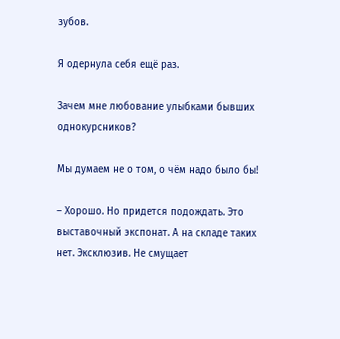зубов.

Я одернула себя ещё раз.

Зачем мне любование улыбками бывших однокурсников?

Мы думаем не о том, о чём надо было бы!

– Хорошо. Но придется подождать. Это выставочный экспонат. А на складе таких нет. Эксклюзив. Не смущает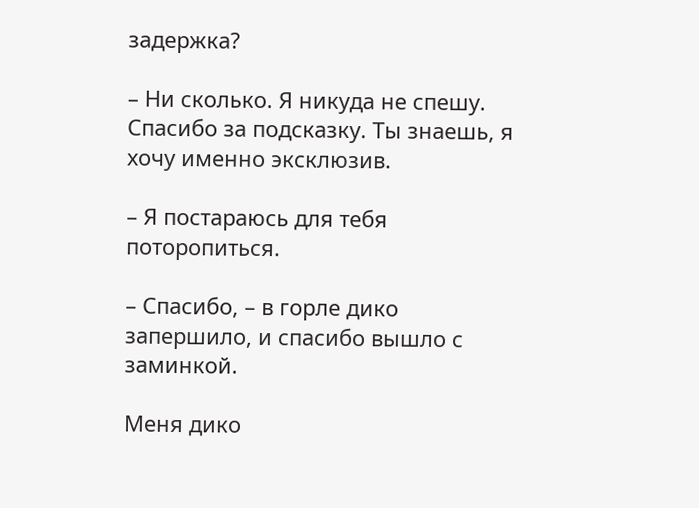задержка?

– Ни сколько. Я никуда не спешу. Спасибо за подсказку. Ты знаешь, я хочу именно эксклюзив.

– Я постараюсь для тебя поторопиться.

– Спасибо, – в горле дико запершило, и спасибо вышло с заминкой.

Меня дико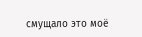смущало это моё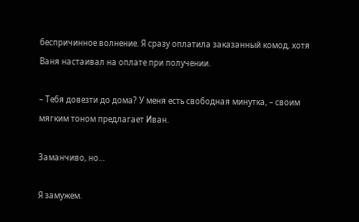беспричинное волнение. Я сразу оплатила заказанный комод, хотя Ваня настаивал на оплате при получении.

– Тебя довезти до дома? У меня есть свободная минутка, – своим мягким тоном предлагает Иван.

Заманчиво, но…

Я замужем.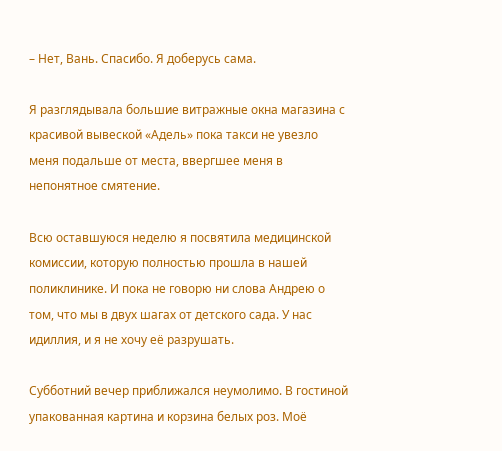– Нет, Вань. Спасибо. Я доберусь сама.

Я разглядывала большие витражные окна магазина с красивой вывеской «Адель» пока такси не увезло меня подальше от места, ввергшее меня в непонятное смятение.

Всю оставшуюся неделю я посвятила медицинской комиссии, которую полностью прошла в нашей поликлинике. И пока не говорю ни слова Андрею о том, что мы в двух шагах от детского сада. У нас идиллия, и я не хочу её разрушать.

Субботний вечер приближался неумолимо. В гостиной упакованная картина и корзина белых роз. Моё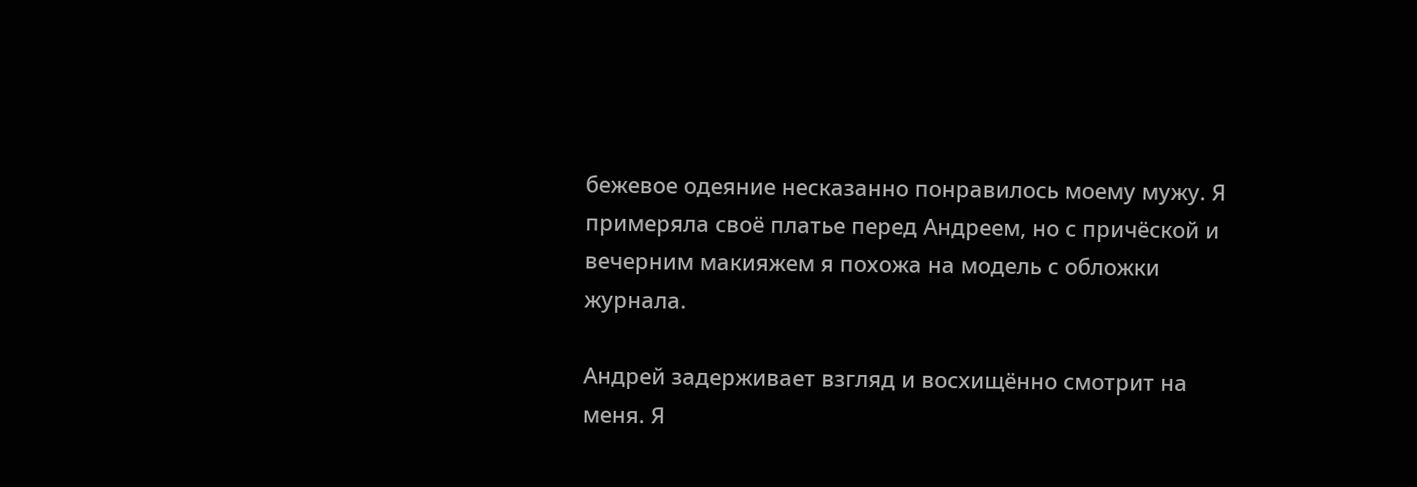бежевое одеяние несказанно понравилось моему мужу. Я примеряла своё платье перед Андреем, но с причёской и вечерним макияжем я похожа на модель с обложки журнала.

Андрей задерживает взгляд и восхищённо смотрит на меня. Я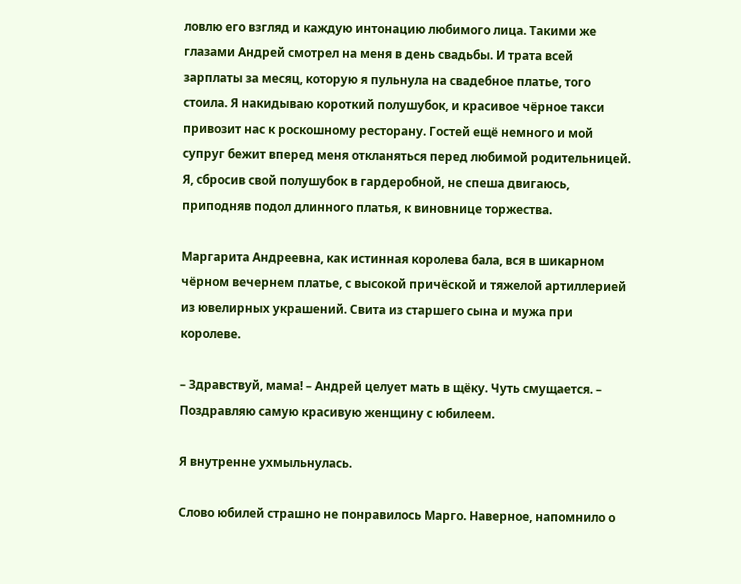ловлю его взгляд и каждую интонацию любимого лица. Такими же глазами Андрей смотрел на меня в день свадьбы. И трата всей зарплаты за месяц, которую я пульнула на свадебное платье, того стоила. Я накидываю короткий полушубок, и красивое чёрное такси привозит нас к роскошному ресторану. Гостей ещё немного и мой супруг бежит вперед меня откланяться перед любимой родительницей. Я, сбросив свой полушубок в гардеробной, не спеша двигаюсь, приподняв подол длинного платья, к виновнице торжества.

Маргарита Андреевна, как истинная королева бала, вся в шикарном чёрном вечернем платье, с высокой причёской и тяжелой артиллерией из ювелирных украшений. Свита из старшего сына и мужа при королеве.

– Здравствуй, мама! – Андрей целует мать в щёку. Чуть смущается. – Поздравляю самую красивую женщину с юбилеем.

Я внутренне ухмыльнулась.

Слово юбилей страшно не понравилось Марго. Наверное, напомнило о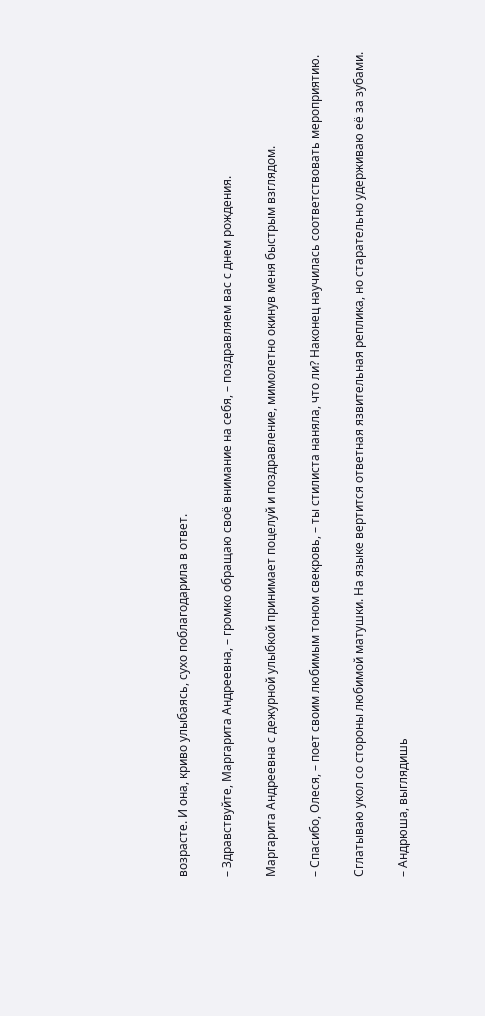возрасте. И она, криво улыбаясь, сухо поблагодарила в ответ.

– Здравствуйте, Маргарита Андреевна, – громко обращаю своё внимание на себя, – поздравляем вас с днем рождения.

Маргарита Андреевна с дежурной улыбкой принимает поцелуй и поздравление, мимолетно окинув меня быстрым взглядом.

– Спасибо, Олеся, – поет своим любимым тоном свекровь, – ты стилиста наняла, что ли? Наконец научилась соответствовать мероприятию.

Сглатываю укол со стороны любимой матушки. На языке вертится ответная язвительная реплика, но старательно удерживаю её за зубами.

– Андрюша, выглядишь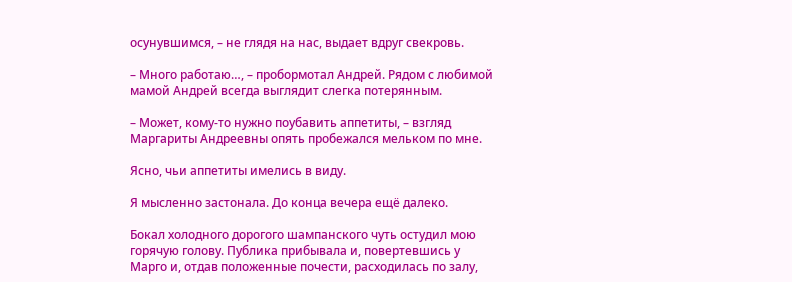осунувшимся, – не глядя на нас, выдает вдруг свекровь.

– Много работаю…, – пробормотал Андрей. Рядом с любимой мамой Андрей всегда выглядит слегка потерянным.

– Может, кому-то нужно поубавить аппетиты, – взгляд Маргариты Андреевны опять пробежался мельком по мне.

Ясно, чьи аппетиты имелись в виду.

Я мысленно застонала. До конца вечера ещё далеко.

Бокал холодного дорогого шампанского чуть остудил мою горячую голову. Публика прибывала и, повертевшись у Марго и, отдав положенные почести, расходилась по залу,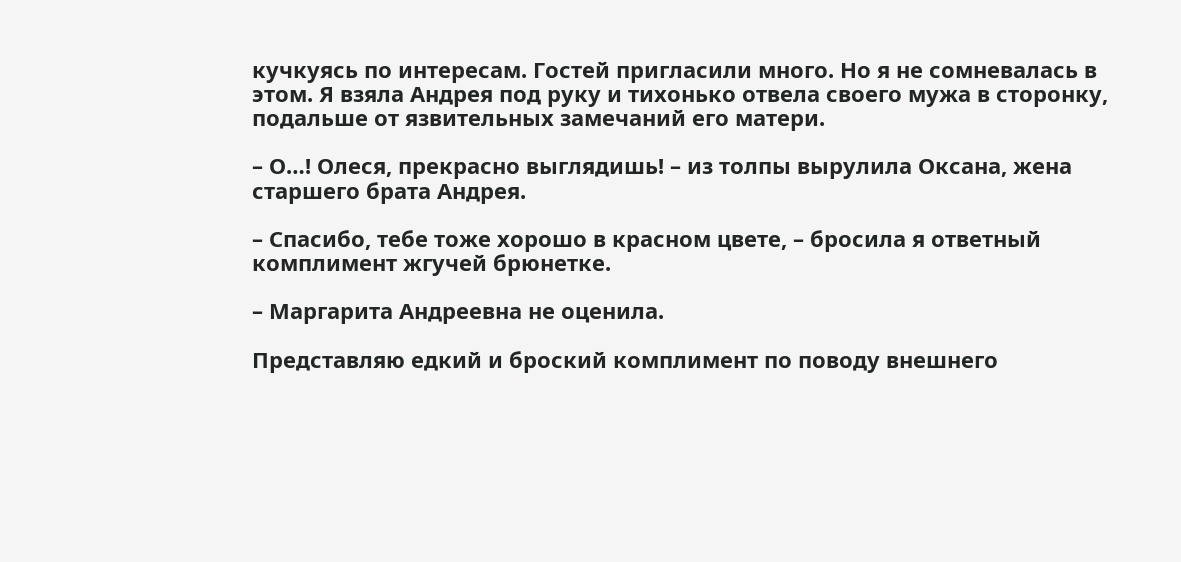кучкуясь по интересам. Гостей пригласили много. Но я не сомневалась в этом. Я взяла Андрея под руку и тихонько отвела своего мужа в сторонку, подальше от язвительных замечаний его матери.

– О…! Олеся, прекрасно выглядишь! – из толпы вырулила Оксана, жена старшего брата Андрея.

– Спасибо, тебе тоже хорошо в красном цвете, – бросила я ответный комплимент жгучей брюнетке.

– Маргарита Андреевна не оценила.

Представляю едкий и броский комплимент по поводу внешнего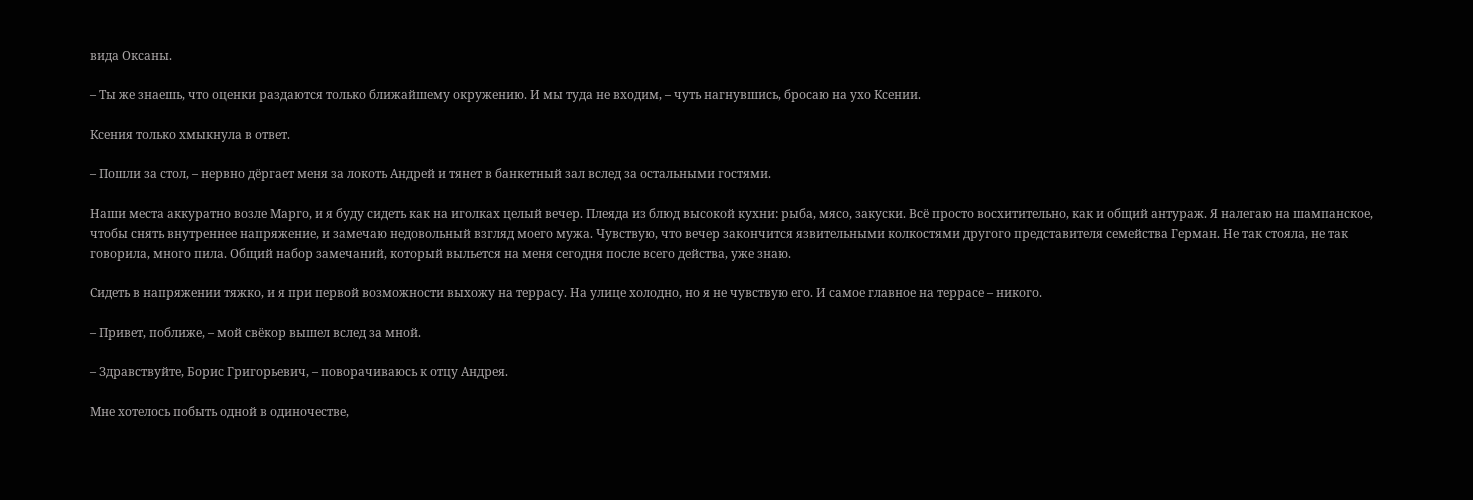вида Оксаны.

– Ты же знаешь, что оценки раздаются только ближайшему окружению. И мы туда не входим, – чуть нагнувшись, бросаю на ухо Ксении.

Ксения только хмыкнула в ответ.

– Пошли за стол, – нервно дёргает меня за локоть Андрей и тянет в банкетный зал вслед за остальными гостями.

Наши места аккуратно возле Марго, и я буду сидеть как на иголках целый вечер. Плеяда из блюд высокой кухни: рыба, мясо, закуски. Всё просто восхитительно, как и общий антураж. Я налегаю на шампанское, чтобы снять внутреннее напряжение, и замечаю недовольный взгляд моего мужа. Чувствую, что вечер закончится язвительными колкостями другого представителя семейства Герман. Не так стояла, не так говорила, много пила. Общий набор замечаний, который выльется на меня сегодня после всего действа, уже знаю.

Сидеть в напряжении тяжко, и я при первой возможности выхожу на террасу. На улице холодно, но я не чувствую его. И самое главное на террасе – никого.

– Привет, поближе, – мой свёкор вышел вслед за мной.

– Здравствуйте, Борис Григорьевич, – поворачиваюсь к отцу Андрея.

Мне хотелось побыть одной в одиночестве,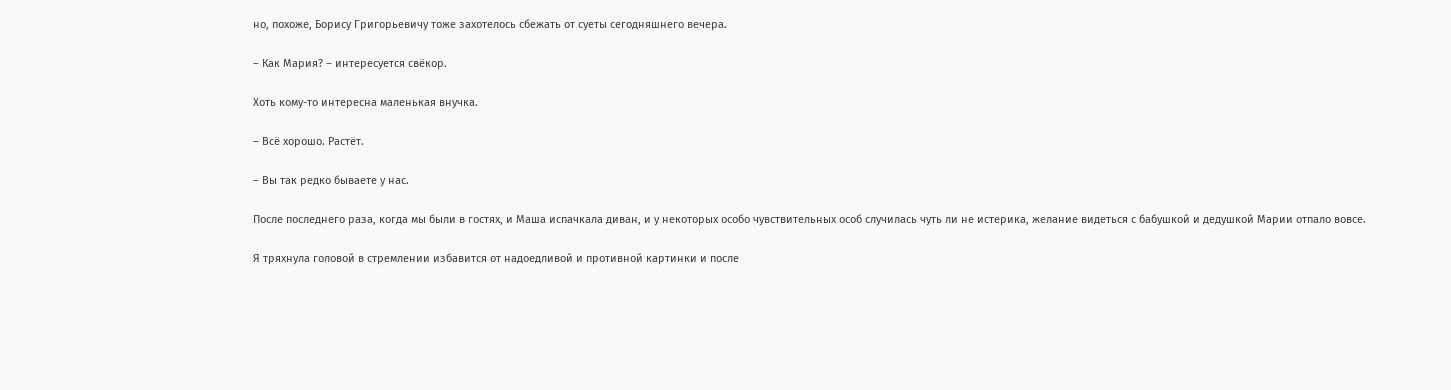но, похоже, Борису Григорьевичу тоже захотелось сбежать от суеты сегодняшнего вечера.

– Как Мария? – интересуется свёкор.

Хоть кому-то интересна маленькая внучка.

– Всё хорошо. Растёт.

– Вы так редко бываете у нас.

После последнего раза, когда мы были в гостях, и Маша испачкала диван, и у некоторых особо чувствительных особ случилась чуть ли не истерика, желание видеться с бабушкой и дедушкой Марии отпало вовсе.

Я тряхнула головой в стремлении избавится от надоедливой и противной картинки и после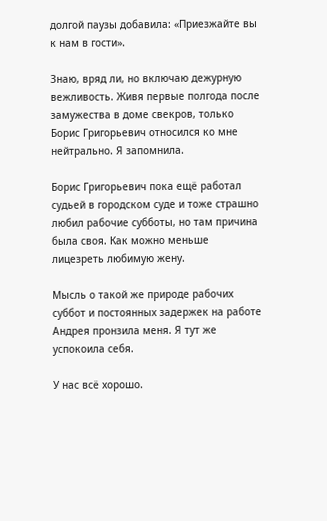долгой паузы добавила: «Приезжайте вы к нам в гости».

Знаю, вряд ли, но включаю дежурную вежливость. Живя первые полгода после замужества в доме свекров, только Борис Григорьевич относился ко мне нейтрально. Я запомнила.

Борис Григорьевич пока ещё работал судьей в городском суде и тоже страшно любил рабочие субботы, но там причина была своя. Как можно меньше лицезреть любимую жену.

Мысль о такой же природе рабочих суббот и постоянных задержек на работе Андрея пронзила меня. Я тут же успокоила себя.

У нас всё хорошо.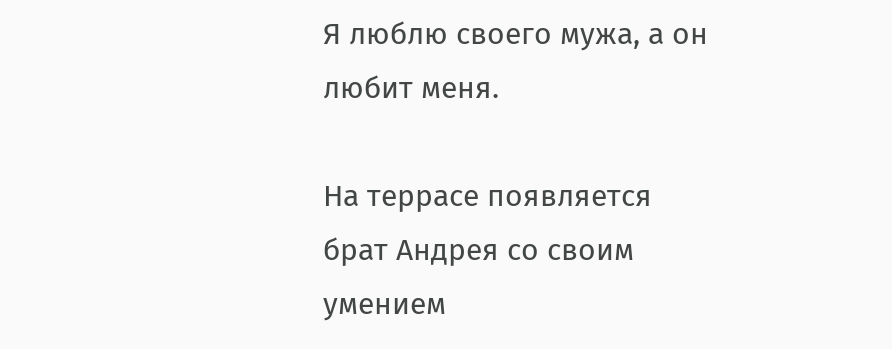Я люблю своего мужа, а он любит меня.

На террасе появляется брат Андрея со своим умением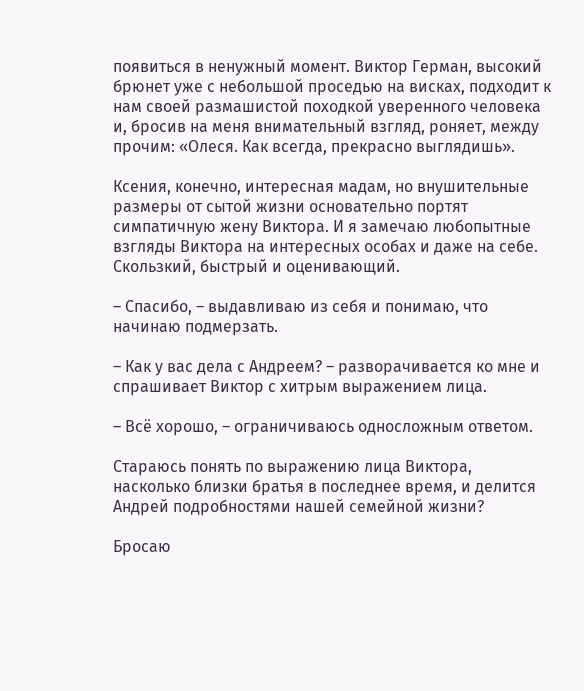появиться в ненужный момент. Виктор Герман, высокий брюнет уже с небольшой проседью на висках, подходит к нам своей размашистой походкой уверенного человека и, бросив на меня внимательный взгляд, роняет, между прочим: «Олеся. Как всегда, прекрасно выглядишь».

Ксения, конечно, интересная мадам, но внушительные размеры от сытой жизни основательно портят симпатичную жену Виктора. И я замечаю любопытные взгляды Виктора на интересных особах и даже на себе. Скользкий, быстрый и оценивающий.

– Спасибо, – выдавливаю из себя и понимаю, что начинаю подмерзать.

– Как у вас дела с Андреем? – разворачивается ко мне и спрашивает Виктор с хитрым выражением лица.

– Всё хорошо, – ограничиваюсь односложным ответом.

Стараюсь понять по выражению лица Виктора, насколько близки братья в последнее время, и делится Андрей подробностями нашей семейной жизни?

Бросаю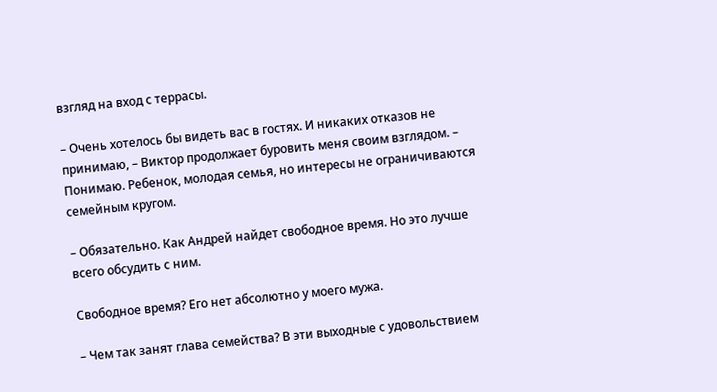взгляд на вход с террасы.

– Очень хотелось бы видеть вас в гостях. И никаких отказов не принимаю, – Виктор продолжает буровить меня своим взглядом. – Понимаю. Ребенок, молодая семья, но интересы не ограничиваются семейным кругом.

– Обязательно. Как Андрей найдет свободное время. Но это лучше всего обсудить с ним.

Свободное время? Его нет абсолютно у моего мужа.

– Чем так занят глава семейства? В эти выходные с удовольствием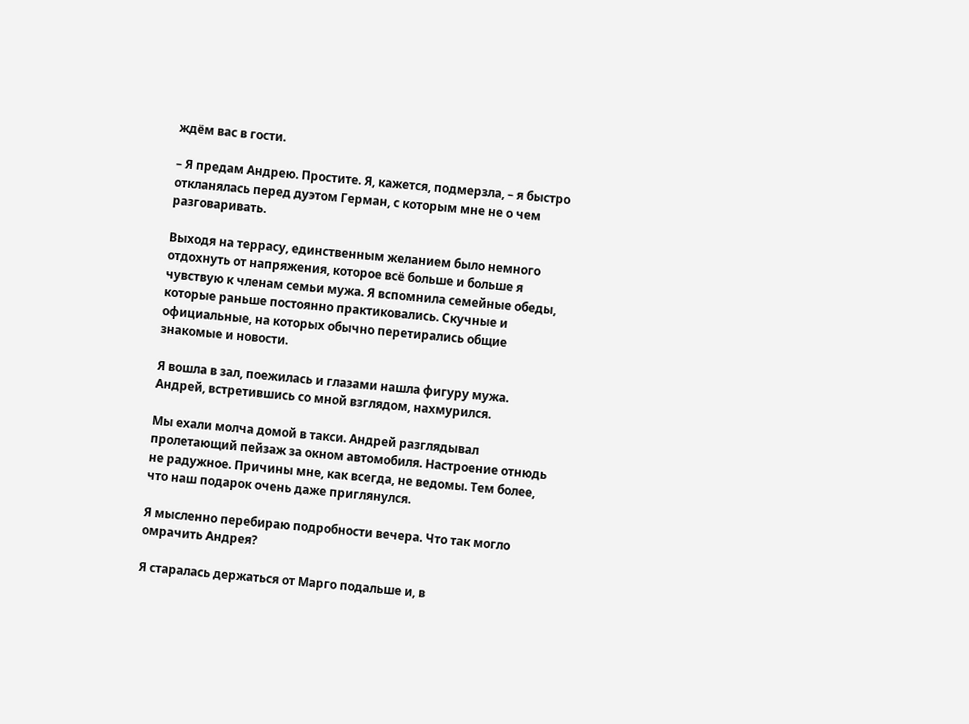ждём вас в гости.

– Я предам Андрею. Простите. Я, кажется, подмерзла, – я быстро откланялась перед дуэтом Герман, с которым мне не о чем разговаривать.

Выходя на террасу, единственным желанием было немного отдохнуть от напряжения, которое всё больше и больше я чувствую к членам семьи мужа. Я вспомнила семейные обеды, которые раньше постоянно практиковались. Скучные и официальные, на которых обычно перетирались общие знакомые и новости.

Я вошла в зал, поежилась и глазами нашла фигуру мужа. Андрей, встретившись со мной взглядом, нахмурился.

Мы ехали молча домой в такси. Андрей разглядывал пролетающий пейзаж за окном автомобиля. Настроение отнюдь не радужное. Причины мне, как всегда, не ведомы. Тем более, что наш подарок очень даже приглянулся.

Я мысленно перебираю подробности вечера. Что так могло омрачить Андрея?

Я старалась держаться от Марго подальше и, в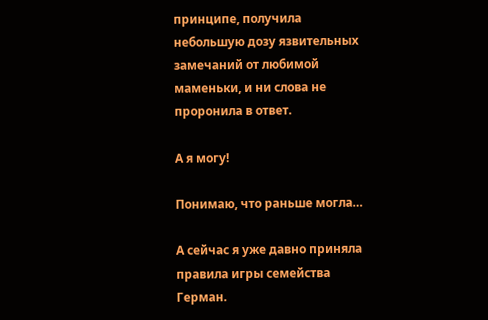принципе, получила небольшую дозу язвительных замечаний от любимой маменьки, и ни слова не проронила в ответ.

А я могу!

Понимаю, что раньше могла…

А сейчас я уже давно приняла правила игры семейства Герман.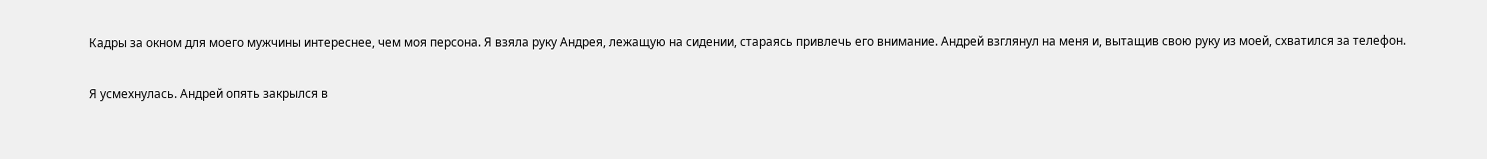Кадры за окном для моего мужчины интереснее, чем моя персона. Я взяла руку Андрея, лежащую на сидении, стараясь привлечь его внимание. Андрей взглянул на меня и, вытащив свою руку из моей, схватился за телефон.

Я усмехнулась. Андрей опять закрылся в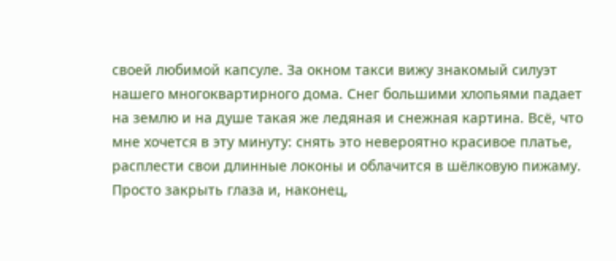своей любимой капсуле. За окном такси вижу знакомый силуэт нашего многоквартирного дома. Снег большими хлопьями падает на землю и на душе такая же ледяная и снежная картина. Всё, что мне хочется в эту минуту: снять это невероятно красивое платье, расплести свои длинные локоны и облачится в шёлковую пижаму. Просто закрыть глаза и, наконец,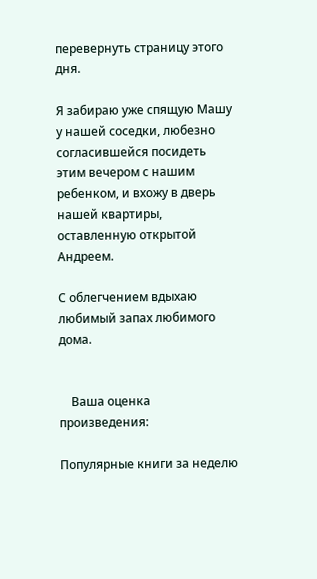перевернуть страницу этого дня.

Я забираю уже спящую Машу у нашей соседки, любезно согласившейся посидеть этим вечером с нашим ребенком, и вхожу в дверь нашей квартиры, оставленную открытой Андреем.

С облегчением вдыхаю любимый запах любимого дома.


    Ваша оценка произведения:

Популярные книги за неделю